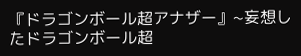『ドラゴンボール超アナザー』~妄想したドラゴンボール超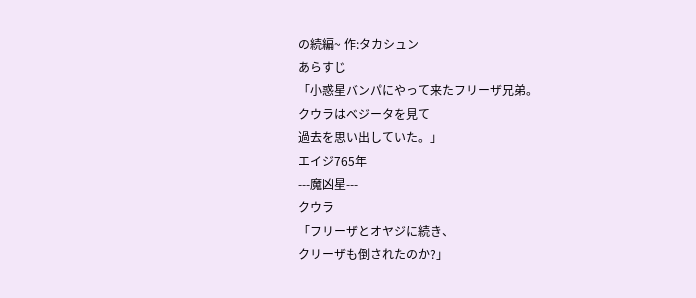の続編~ 作:タカシュン
あらすじ
「小惑星バンパにやって来たフリーザ兄弟。
クウラはベジータを見て
過去を思い出していた。」
エイジ765年
---魔凶星---
クウラ
「フリーザとオヤジに続き、
クリーザも倒されたのか?」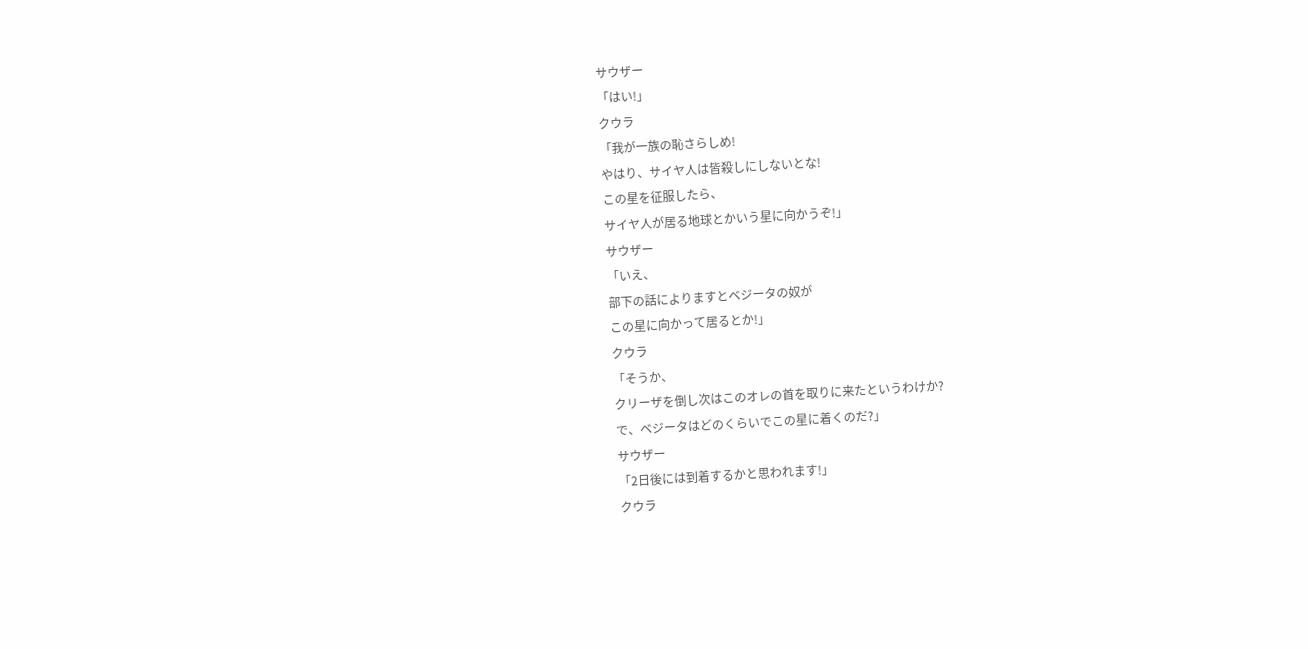サウザー
「はい!」
クウラ
「我が一族の恥さらしめ!
やはり、サイヤ人は皆殺しにしないとな!
この星を征服したら、
サイヤ人が居る地球とかいう星に向かうぞ!」
サウザー
「いえ、
部下の話によりますとベジータの奴が
この星に向かって居るとか!」
クウラ
「そうか、
クリーザを倒し次はこのオレの首を取りに来たというわけか?
で、ベジータはどのくらいでこの星に着くのだ?」
サウザー
「2日後には到着するかと思われます!」
クウラ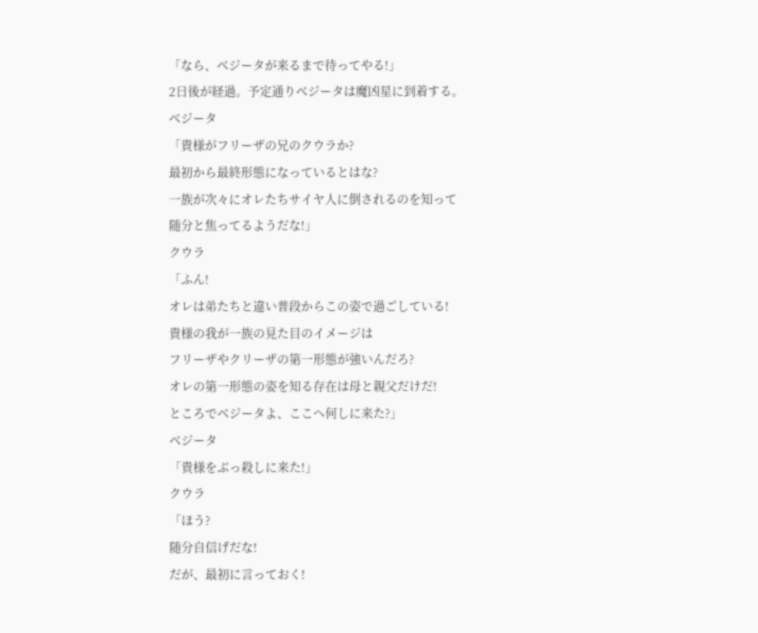「なら、ベジータが来るまで待ってやる!」
2日後が経過。予定通りベジータは魔凶星に到着する。
ベジータ
「貴様がフリーザの兄のクウラか?
最初から最終形態になっているとはな?
一族が次々にオレたちサイヤ人に倒されるのを知って
随分と焦ってるようだな!」
クウラ
「ふん!
オレは弟たちと違い普段からこの姿で過ごしている!
貴様の我が一族の見た目のイメージは
フリーザやクリーザの第一形態が強いんだろ?
オレの第一形態の姿を知る存在は母と親父だけだ!
ところでベジータよ、ここへ何しに来た?」
ベジータ
「貴様をぶっ殺しに来た!」
クウラ
「ほう?
随分自信げだな!
だが、最初に言っておく!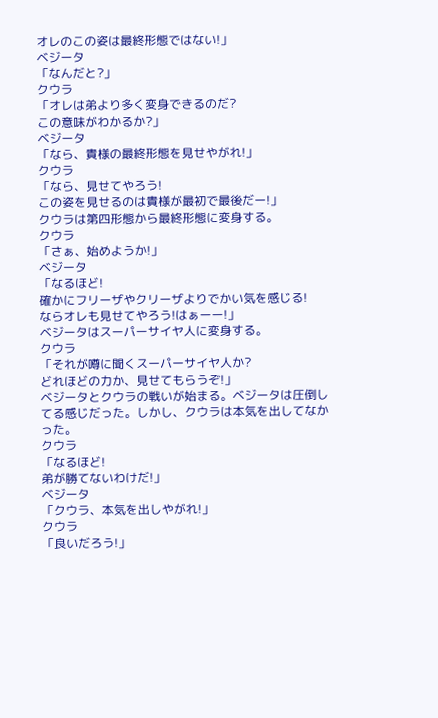オレのこの姿は最終形態ではない!」
ベジータ
「なんだと?」
クウラ
「オレは弟より多く変身できるのだ?
この意味がわかるか?」
ベジータ
「なら、貴様の最終形態を見せやがれ!」
クウラ
「なら、見せてやろう!
この姿を見せるのは貴様が最初で最後だー!」
クウラは第四形態から最終形態に変身する。
クウラ
「さぁ、始めようか!」
ベジータ
「なるほど!
確かにフリーザやクリーザよりでかい気を感じる!
ならオレも見せてやろう!はぁーー!」
ベジータはスーパーサイヤ人に変身する。
クウラ
「それが噂に聞くスーパーサイヤ人か?
どれほどの力か、見せてもらうぞ!」
ベジータとクウラの戦いが始まる。ベジータは圧倒してる感じだった。しかし、クウラは本気を出してなかった。
クウラ
「なるほど!
弟が勝てないわけだ!」
ベジータ
「クウラ、本気を出しやがれ!」
クウラ
「良いだろう!」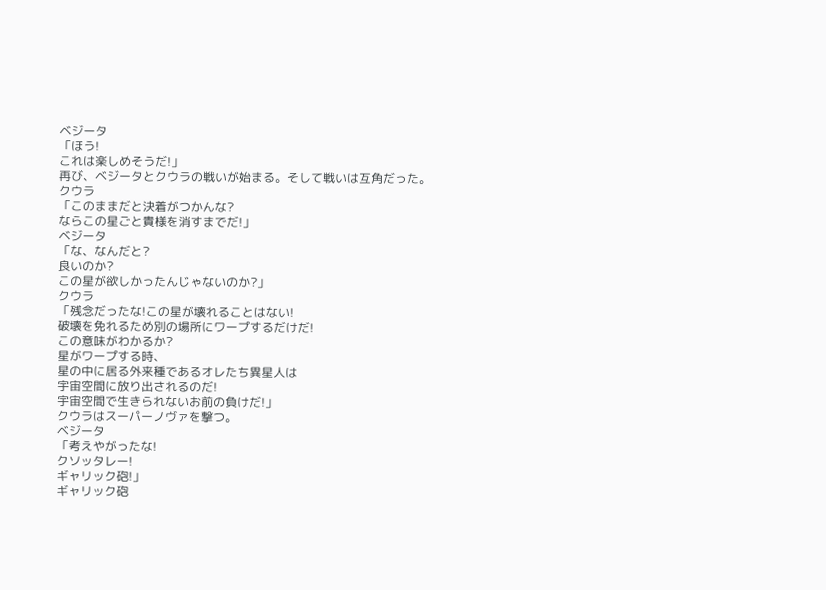ベジータ
「ほう!
これは楽しめそうだ!」
再び、ベジータとクウラの戦いが始まる。そして戦いは互角だった。
クウラ
「このままだと決着がつかんな?
ならこの星ごと貴様を消すまでだ!」
ベジータ
「な、なんだと?
良いのか?
この星が欲しかったんじゃないのか?」
クウラ
「残念だったな!この星が壊れることはない!
破壊を免れるため別の場所にワープするだけだ!
この意味がわかるか?
星がワープする時、
星の中に居る外来種であるオレたち異星人は
宇宙空間に放り出されるのだ!
宇宙空間で生きられないお前の負けだ!」
クウラはスーパーノヴァを撃つ。
ベジータ
「考えやがったな!
クソッタレー!
ギャリック砲!」
ギャリック砲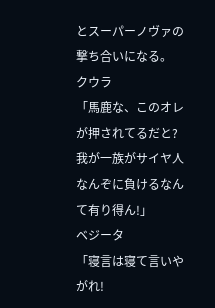とスーパーノヴァの撃ち合いになる。
クウラ
「馬鹿な、このオレが押されてるだと?
我が一族がサイヤ人なんぞに負けるなんて有り得ん!」
ベジータ
「寝言は寝て言いやがれ!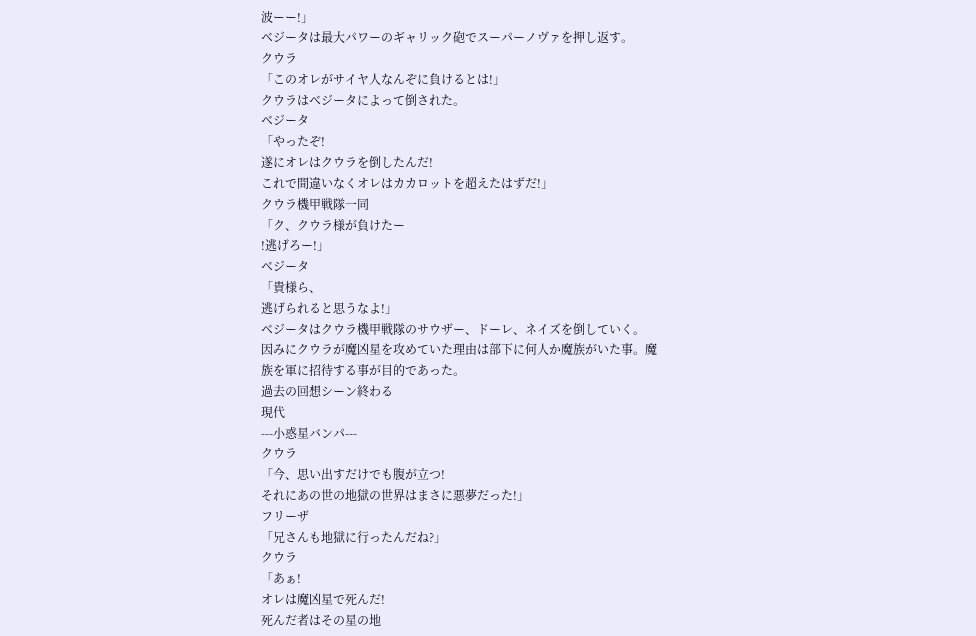波ーー!」
ベジータは最大パワーのギャリック砲でスーパーノヴァを押し返す。
クウラ
「このオレがサイヤ人なんぞに負けるとは!」
クウラはベジータによって倒された。
ベジータ
「やったぞ!
遂にオレはクウラを倒したんだ!
これで間違いなくオレはカカロットを超えたはずだ!」
クウラ機甲戦隊一同
「ク、クウラ様が負けたー
!逃げろー!」
ベジータ
「貴様ら、
逃げられると思うなよ!」
ベジータはクウラ機甲戦隊のサウザー、ドーレ、ネイズを倒していく。
因みにクウラが魔凶星を攻めていた理由は部下に何人か魔族がいた事。魔族を軍に招待する事が目的であった。
過去の回想シーン終わる
現代
---小惑星バンパ---
クウラ
「今、思い出すだけでも腹が立つ!
それにあの世の地獄の世界はまさに悪夢だった!」
フリーザ
「兄さんも地獄に行ったんだね?」
クウラ
「あぁ!
オレは魔凶星で死んだ!
死んだ者はその星の地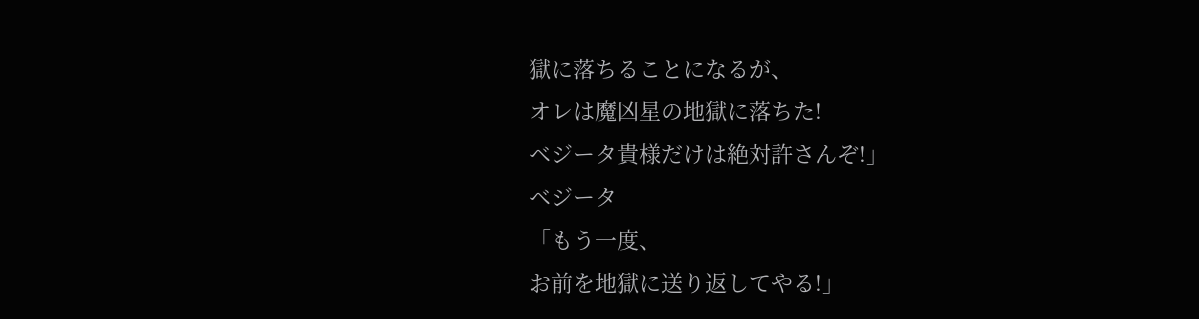獄に落ちることになるが、
オレは魔凶星の地獄に落ちた!
ベジータ貴様だけは絶対許さんぞ!」
ベジータ
「もう一度、
お前を地獄に送り返してやる!」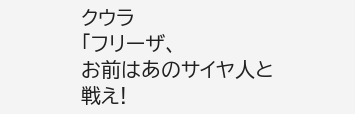クウラ
「フリーザ、
お前はあのサイヤ人と戦え!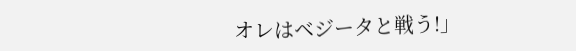オレはベジータと戦う!」